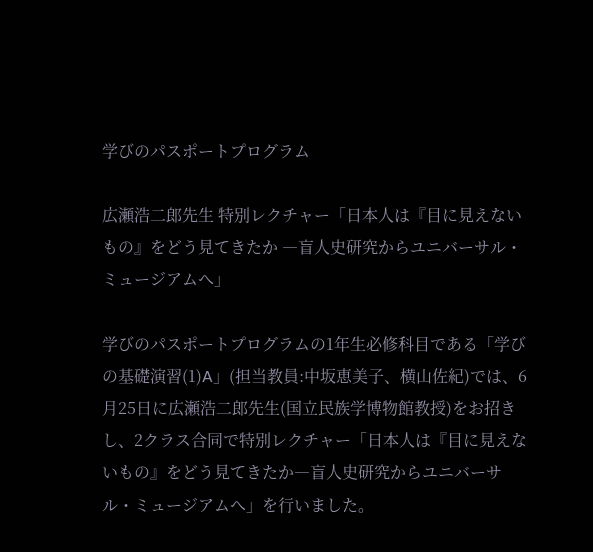学びのパスポートプログラム

広瀬浩二郎先生 特別レクチャー「日本人は『目に見えないもの』をどう見てきたか ―盲人史研究からユニバーサル・ミュージアムへ」

学びのパスポートプログラムの1年生必修科目である「学びの基礎演習(1)A」(担当教員:中坂恵美子、横山佐紀)では、6月25日に広瀬浩二郎先生(国立民族学博物館教授)をお招きし、2クラス合同で特別レクチャー「日本人は『目に見えないもの』をどう見てきたか―盲人史研究からユニバーサル・ミュージアムへ」を行いました。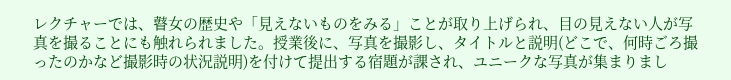レクチャーでは、瞽女の歴史や「見えないものをみる」ことが取り上げられ、目の見えない人が写真を撮ることにも触れられました。授業後に、写真を撮影し、タイトルと説明(どこで、何時ごろ撮ったのかなど撮影時の状況説明)を付けて提出する宿題が課され、ユニークな写真が集まりまし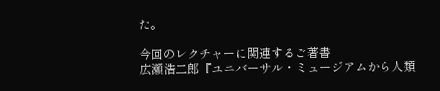た。

今回のレクチャーに関連するご著書
広瀬浩二郎『ユニバーサル・ミュージアムから人類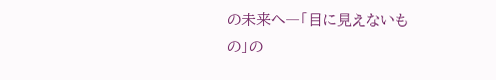の未来へ―「目に見えないもの」の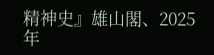精神史』雄山閣、2025年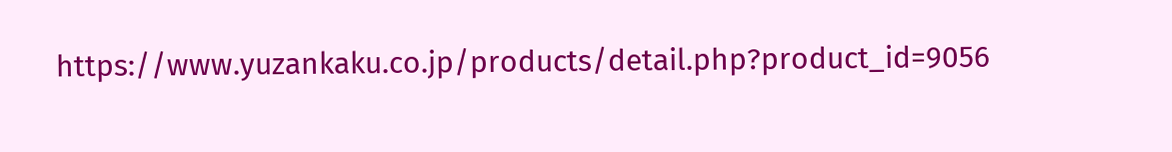https://www.yuzankaku.co.jp/products/detail.php?product_id=9056